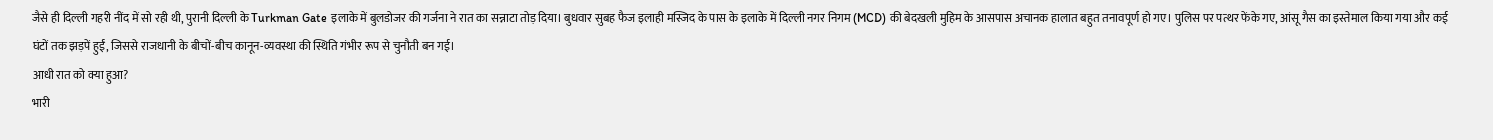जैसे ही दिल्ली गहरी नींद में सो रही थी, पुरानी दिल्ली के Turkman Gate इलाके में बुलडोजर की गर्जना ने रात का सन्नाटा तोड़ दिया। बुधवार सुबह फैज इलाही मस्जिद के पास के इलाके में दिल्ली नगर निगम (MCD) की बेदखली मुहिम के आसपास अचानक हालात बहुत तनावपूर्ण हो गए। पुलिस पर पत्थर फेंके गए, आंसू गैस का इस्तेमाल किया गया और कई घंटों तक झड़पें हुईं, जिससे राजधानी के बीचों-बीच कानून-व्यवस्था की स्थिति गंभीर रूप से चुनौती बन गई।
आधी रात को क्या हुआ?
भारी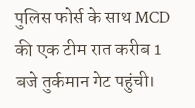पुलिस फोर्स के साथ MCD की एक टीम रात करीब 1 बजे तुर्कमान गेट पहुंची।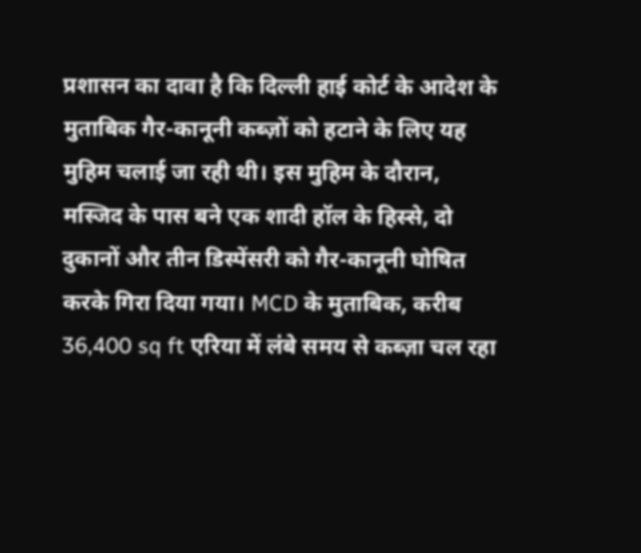प्रशासन का दावा है कि दिल्ली हाई कोर्ट के आदेश के मुताबिक गैर-कानूनी कब्ज़ों को हटाने के लिए यह मुहिम चलाई जा रही थी। इस मुहिम के दौरान, मस्जिद के पास बने एक शादी हॉल के हिस्से, दो दुकानों और तीन डिस्पेंसरी को गैर-कानूनी घोषित करके गिरा दिया गया। MCD के मुताबिक, करीब 36,400 sq ft एरिया में लंबे समय से कब्ज़ा चल रहा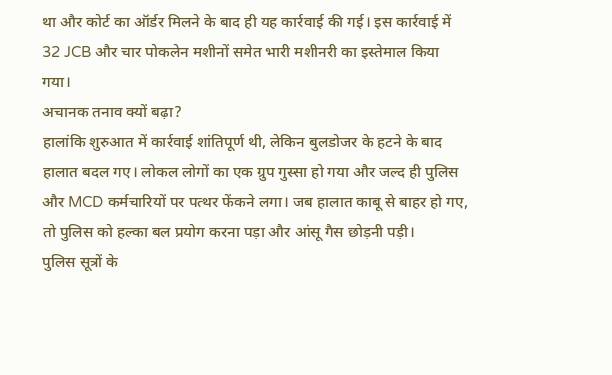था और कोर्ट का ऑर्डर मिलने के बाद ही यह कार्रवाई की गई। इस कार्रवाई में 32 JCB और चार पोकलेन मशीनों समेत भारी मशीनरी का इस्तेमाल किया गया।
अचानक तनाव क्यों बढ़ा?
हालांकि शुरुआत में कार्रवाई शांतिपूर्ण थी, लेकिन बुलडोजर के हटने के बाद हालात बदल गए। लोकल लोगों का एक ग्रुप गुस्सा हो गया और जल्द ही पुलिस और MCD कर्मचारियों पर पत्थर फेंकने लगा। जब हालात काबू से बाहर हो गए, तो पुलिस को हल्का बल प्रयोग करना पड़ा और आंसू गैस छोड़नी पड़ी।
पुलिस सूत्रों के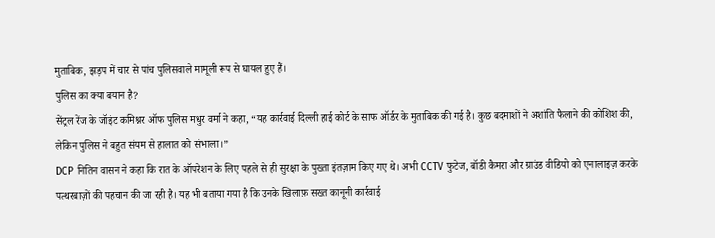मुताबिक, झड़प में चार से पांच पुलिसवाले मामूली रूप से घायल हुए हैं।
पुलिस का क्या बयान है?
सेंट्रल रेंज के जॉइंट कमिश्नर ऑफ पुलिस मधुर वर्मा ने कहा, “यह कार्रवाई दिल्ली हाई कोर्ट के साफ ऑर्डर के मुताबिक की गई है। कुछ बदमाशों ने अशांति फैलाने की कोशिश की, लेकिन पुलिस ने बहुत संयम से हालात को संभाला।”
DCP नितिन वासन ने कहा कि रात के ऑपरेशन के लिए पहले से ही सुरक्षा के पुख्ता इंतज़ाम किए गए थे। अभी CCTV फुटेज, बॉडी कैमरा और ग्राउंड वीडियो को एनालाइज़ करके पत्थरबाज़ों की पहचान की जा रही है। यह भी बताया गया है कि उनके खिलाफ़ सख्त कानूनी कार्रवाई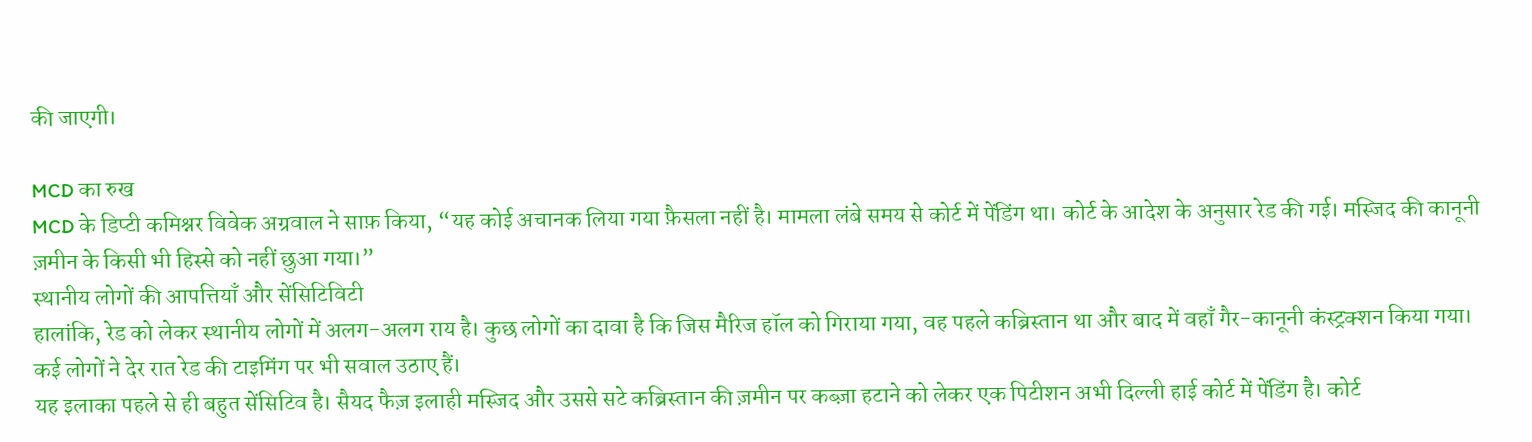की जाएगी।

MCD का रुख
MCD के डिप्टी कमिश्नर विवेक अग्रवाल ने साफ़ किया, “यह कोई अचानक लिया गया फ़ैसला नहीं है। मामला लंबे समय से कोर्ट में पेंडिंग था। कोर्ट के आदेश के अनुसार रेड की गई। मस्जिद की कानूनी ज़मीन के किसी भी हिस्से को नहीं छुआ गया।”
स्थानीय लोगों की आपत्तियाँ और सेंसिटिविटी
हालांकि, रेड को लेकर स्थानीय लोगों में अलग-अलग राय है। कुछ लोगों का दावा है कि जिस मैरिज हॉल को गिराया गया, वह पहले कब्रिस्तान था और बाद में वहाँ गैर-कानूनी कंस्ट्रक्शन किया गया। कई लोगों ने देर रात रेड की टाइमिंग पर भी सवाल उठाए हैं।
यह इलाका पहले से ही बहुत सेंसिटिव है। सैयद फैज़ इलाही मस्जिद और उससे सटे कब्रिस्तान की ज़मीन पर कब्ज़ा हटाने को लेकर एक पिटीशन अभी दिल्ली हाई कोर्ट में पेंडिंग है। कोर्ट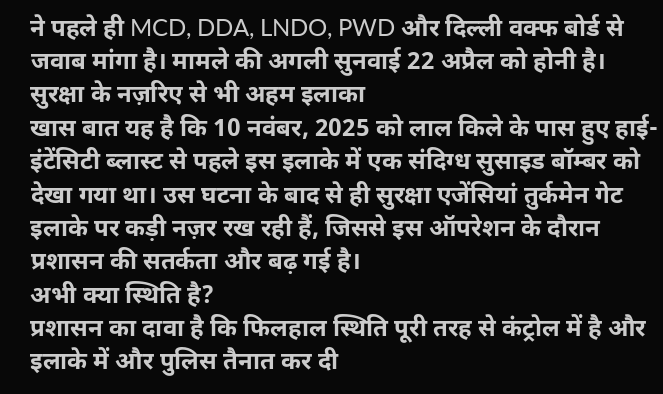ने पहले ही MCD, DDA, LNDO, PWD और दिल्ली वक्फ बोर्ड से जवाब मांगा है। मामले की अगली सुनवाई 22 अप्रैल को होनी है।
सुरक्षा के नज़रिए से भी अहम इलाका
खास बात यह है कि 10 नवंबर, 2025 को लाल किले के पास हुए हाई-इंटेंसिटी ब्लास्ट से पहले इस इलाके में एक संदिग्ध सुसाइड बॉम्बर को देखा गया था। उस घटना के बाद से ही सुरक्षा एजेंसियां तुर्कमेन गेट इलाके पर कड़ी नज़र रख रही हैं, जिससे इस ऑपरेशन के दौरान प्रशासन की सतर्कता और बढ़ गई है।
अभी क्या स्थिति है?
प्रशासन का दावा है कि फिलहाल स्थिति पूरी तरह से कंट्रोल में है और इलाके में और पुलिस तैनात कर दी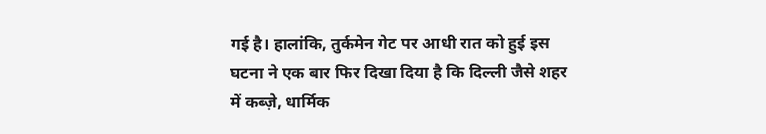गई है। हालांकि, तुर्कमेन गेट पर आधी रात को हुई इस घटना ने एक बार फिर दिखा दिया है कि दिल्ली जैसे शहर में कब्ज़े, धार्मिक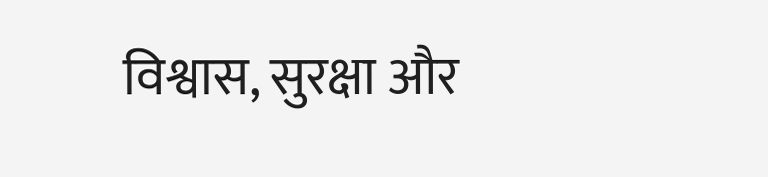विश्वास, सुरक्षा और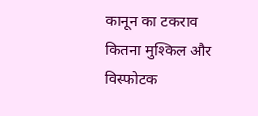कानून का टकराव कितना मुश्किल और विस्फोटक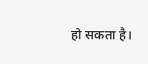हो सकता है।